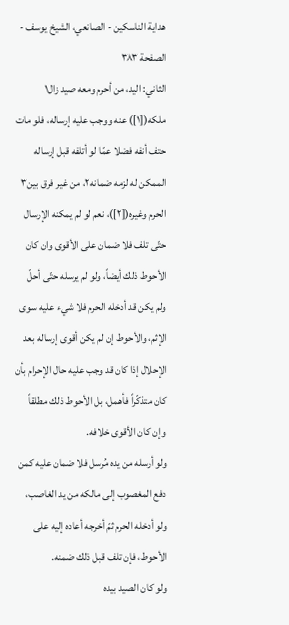هداية الناسكين - الصانعي، الشيخ يوسف - الصفحة ٣٨٣
الثاني: اليد، من أحرم ومعه صيد زال١ ملكه([١]) عنه ووجب عليه إرساله، فلو مات حتف أنفه فضلا عمّا لو أتلفه قبل إرساله الممكن له لزمه ضمانه٢، من غير فرق بين٣ الحرم وغيره([٢])، نعم لو لم يمكنه الإرسال حتّى تلف فلا ضمان على الأقوى وان كان الأحوط ذلك أيضاً، ولو لم يرسله حتّى أحلّ ولم يكن قد أدخله الحرم فلا شيء عليه سوى الإثم، والأحوط إن لم يكن أقوى إرساله بعد الإحلال إذا كان قد وجب عليه حال الإحرام بأن كان متذكّراً فأهمل، بل الأحوط ذلك مطلقاً وإن كان الأقوى خلافه.
ولو أرسله من يده مُرسل فلا ضمان عليه كمن دفع المغصوب إلى مالكه من يد الغاصب، ولو أدخله الحرم ثمّ أخرجه أعاده إليه على الأحوط، فإن تلف قبل ذلك ضمنه.
ولو كان الصيد بيده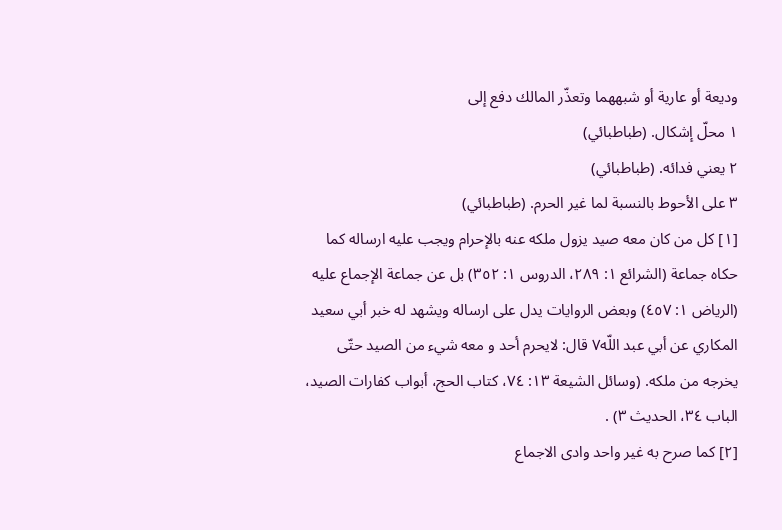وديعة أو عارية أو شبههما وتعذّر المالك دفع إلى
١ محلّ إشكال. (طباطبائي)
٢ يعني فدائه. (طباطبائي)
٣ على الأحوط بالنسبة لما غير الحرم. (طباطبائي)
[١] كل من كان معه صيد يزول ملكه عنه بالإحرام ويجب عليه ارساله كما حكاه جماعة (الشرائع ١: ٢٨٩، الدروس ١: ٣٥٢) بل عن جماعة الإجماع عليه (الرياض ١: ٤٥٧) وبعض الروايات يدل على ارساله ويشهد له خبر أبي سعيد المكاري عن أبي عبد اللّه٧ قال: لايحرم أحد و معه شيء من الصيد حتّى يخرجه من ملكه. (وسائل الشيعة ١٣: ٧٤، كتاب الحج، أبواب كفارات الصيد، الباب ٣٤، الحديث ٣) .
[٢] كما صرح به غير واحد وادى الاجماع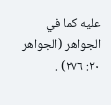عليه كما في الجواهر (الجواهر ٢٠: ٢٧٦) .